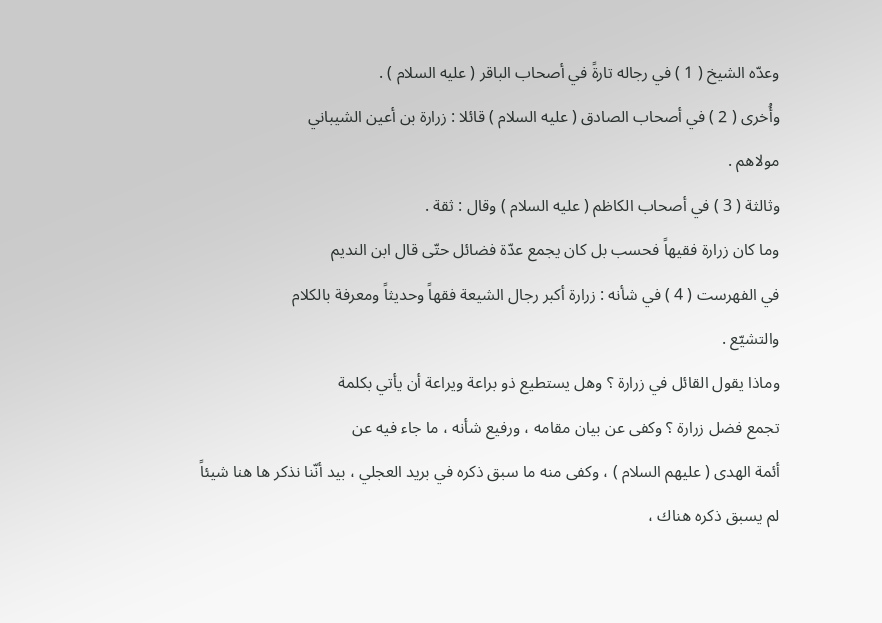وعدّه الشيخ ( 1 ) في رجاله تارةً في أصحاب الباقر ( عليه السلام ) .
وأُخرى ( 2 ) في أصحاب الصادق ( عليه السلام ) قائلا : زرارة بن أعين الشيباني
مولاهم .
وثالثة ( 3 ) في أصحاب الكاظم ( عليه السلام ) وقال : ثقة .
وما كان زرارة فقيهاً فحسب بل كان يجمع عدّة فضائل حتّى قال ابن النديم
في الفهرست ( 4 ) في شأنه : زرارة أكبر رجال الشيعة فقهاً وحديثاً ومعرفة بالكلام
والتشيّع .
وماذا يقول القائل في زرارة ؟ وهل يستطيع ذو براعة ويراعة أن يأتي بكلمة
تجمع فضل زرارة ؟ وكفى عن بيان مقامه ، ورفيع شأنه ، ما جاء فيه عن
أئمة الهدى ( عليهم السلام ) ، وكفى منه ما سبق ذكره في بريد العجلي ، بيد أنّنا نذكر ها هنا شيئاً
لم يسبق ذكره هناك ،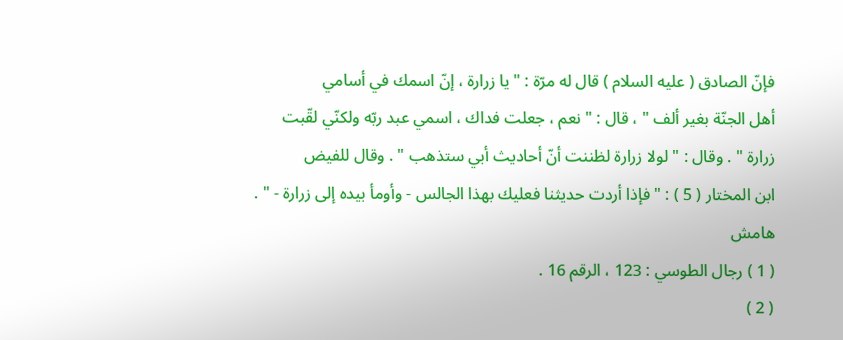فإنّ الصادق ( عليه السلام ) قال له مرّة : " يا زرارة ، إنّ اسمك في أسامي
أهل الجنّة بغير ألف " ، قال : " نعم ، جعلت فداك ، اسمي عبد ربّه ولكنّي لقّبت
زرارة " . وقال : " لولا زرارة لظننت أنّ أحاديث أبي ستذهب " . وقال للفيض
ابن المختار ( 5 ) : " فإذا أردت حديثنا فعليك بهذا الجالس - وأومأ بيده إلى زرارة - " .
هامش
( 1 ) رجال الطوسي : 123 ، الرقم 16 .
( 2 )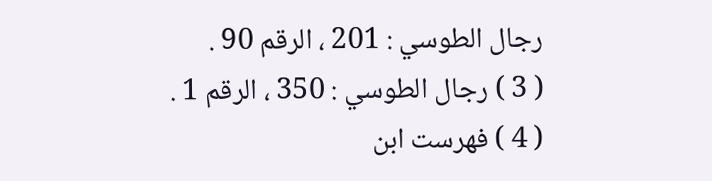رجال الطوسي : 201 ، الرقم 90 .
( 3 ) رجال الطوسي : 350 ، الرقم 1 .
( 4 ) فهرست ابن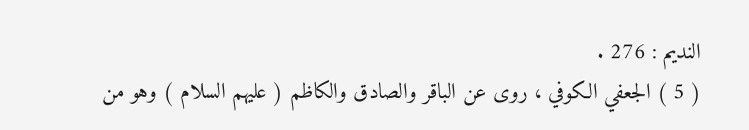النديم : 276 .
( 5 ) الجعفي الكوفي ، روى عن الباقر والصادق والكاظم ( عليهم السلام ) وهو من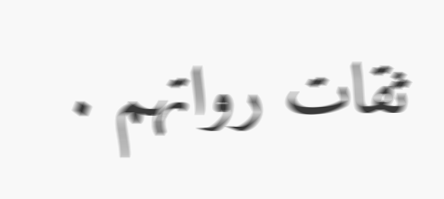ثقات رواتهم .